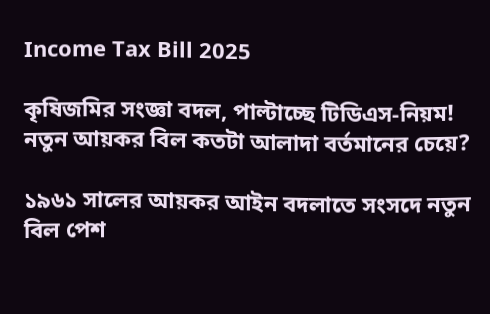Income Tax Bill 2025

কৃষিজমির সংজ্ঞা বদল, পাল্টাচ্ছে টিডিএস-নিয়ম! নতুন আয়কর বিল কতটা আলাদা বর্তমানের চেয়ে?

১৯৬১ সালের আয়কর আইন বদলাতে সংসদে নতুন বিল পেশ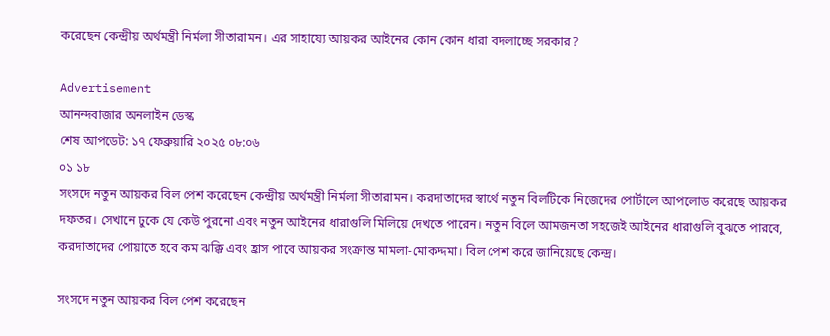করেছেন কেন্দ্রীয় অর্থমন্ত্রী নির্মলা সীতারামন। এর সাহায্যে আয়কর আইনের কোন কোন ধারা বদলাচ্ছে সরকার?

Advertisement
আনন্দবাজার অনলাইন ডেস্ক
শেষ আপডেট: ১৭ ফেব্রুয়ারি ২০২৫ ০৮:০৬
০১ ১৮
সংসদে নতুন আয়কর বিল পেশ করেছেন কেন্দ্রীয় অর্থমন্ত্রী নির্মলা সীতারামন। করদাতাদের স্বার্থে নতুন বিলটিকে নিজেদের পোর্টালে আপলোড করেছে আয়কর দফতর। সেখানে ঢুকে যে কেউ পুরনো এবং নতুন আইনের ধারাগুলি মিলিয়ে দেখতে পারেন। নতুন বিলে আমজনতা সহজেই আইনের ধারাগুলি বুঝতে পারবে, করদাতাদের পোয়াতে হবে কম ঝক্কি এবং হ্রাস পাবে আয়কর সংক্রান্ত মামলা-মোকদ্দমা। বিল পেশ করে জানিয়েছে কেন্দ্র।

সংসদে নতুন আয়কর বিল পেশ করেছেন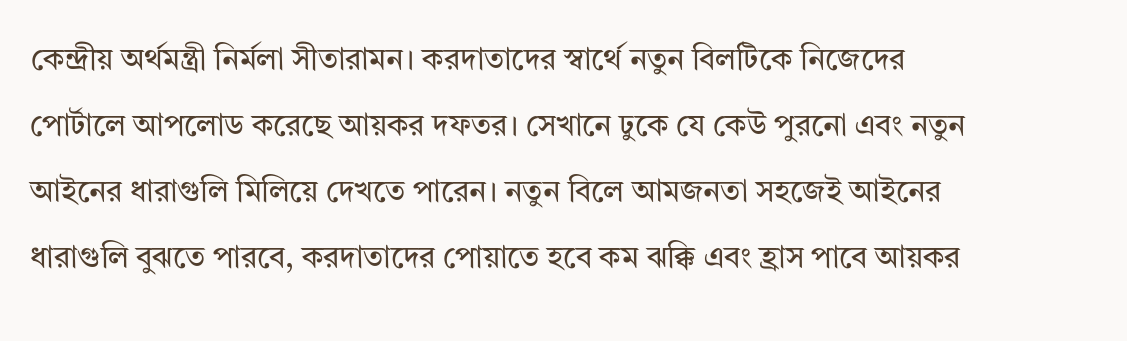কেন্দ্রীয় অর্থমন্ত্রী নির্মলা সীতারামন। করদাতাদের স্বার্থে নতুন বিলটিকে নিজেদের পোর্টালে আপলোড করেছে আয়কর দফতর। সেখানে ঢুকে যে কেউ পুরনো এবং নতুন আইনের ধারাগুলি মিলিয়ে দেখতে পারেন। নতুন বিলে আমজনতা সহজেই আইনের ধারাগুলি বুঝতে পারবে, করদাতাদের পোয়াতে হবে কম ঝক্কি এবং হ্রাস পাবে আয়কর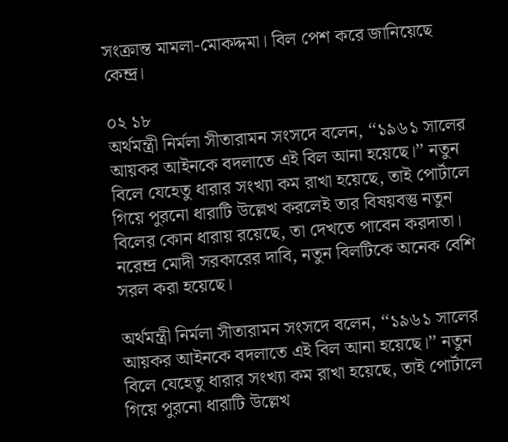সংক্রান্ত মামলা-মোকদ্দমা। বিল পেশ করে জানিয়েছে কেন্দ্র।

০২ ১৮
অর্থমন্ত্রী নির্মলা সীতারামন সংসদে বলেন, ‘‘১৯৬১ সালের আয়কর আইনকে বদলাতে এই বিল আনা হয়েছে।’’ নতুন বিলে যেহেতু ধারার সংখ্যা কম রাখা হয়েছে, তাই পোর্টালে গিয়ে পুরনো ধারাটি উল্লেখ করলেই তার বিষয়বস্তু নতুন বিলের কোন ধারায় রয়েছে, তা দেখতে পাবেন করদাতা। নরেন্দ্র মোদী সরকারের দাবি, নতুন বিলটিকে অনেক বেশি সরল করা হয়েছে।

অর্থমন্ত্রী নির্মলা সীতারামন সংসদে বলেন, ‘‘১৯৬১ সালের আয়কর আইনকে বদলাতে এই বিল আনা হয়েছে।’’ নতুন বিলে যেহেতু ধারার সংখ্যা কম রাখা হয়েছে, তাই পোর্টালে গিয়ে পুরনো ধারাটি উল্লেখ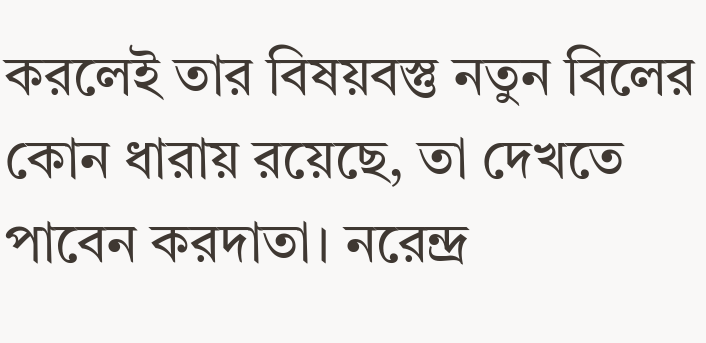করলেই তার বিষয়বস্তু নতুন বিলের কোন ধারায় রয়েছে, তা দেখতে পাবেন করদাতা। নরেন্দ্র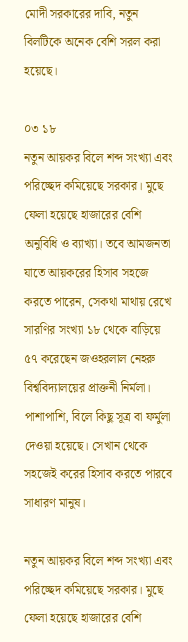মোদী সরকারের দাবি, নতুন বিলটিকে অনেক বেশি সরল করা হয়েছে।

০৩ ১৮
নতুন আয়কর বিলে শব্দ সংখ্যা এবং পরিচ্ছেদ কমিয়েছে সরকার। মুছে ফেলা হয়েছে হাজারের বেশি অনুবিধি ও ব্যাখ্যা। তবে আমজনতা যাতে আয়করের হিসাব সহজে করতে পারেন, সেকথা মাথায় রেখে সারণির সংখ্যা ১৮ থেকে বাড়িয়ে ৫৭ করেছেন জওহরলাল নেহরু বিশ্ববিদ্যালয়ের প্রাক্তনী নির্মলা। পাশাপাশি, বিলে কিছু সূত্র বা ফর্মুলা দেওয়া হয়েছে। সেখান থেকে সহজেই করের হিসাব করতে পারবে সাধারণ মানুষ।

নতুন আয়কর বিলে শব্দ সংখ্যা এবং পরিচ্ছেদ কমিয়েছে সরকার। মুছে ফেলা হয়েছে হাজারের বেশি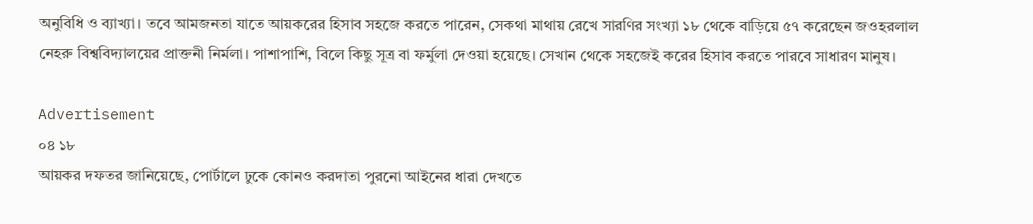অনুবিধি ও ব্যাখ্যা। তবে আমজনতা যাতে আয়করের হিসাব সহজে করতে পারেন, সেকথা মাথায় রেখে সারণির সংখ্যা ১৮ থেকে বাড়িয়ে ৫৭ করেছেন জওহরলাল নেহরু বিশ্ববিদ্যালয়ের প্রাক্তনী নির্মলা। পাশাপাশি, বিলে কিছু সূত্র বা ফর্মুলা দেওয়া হয়েছে। সেখান থেকে সহজেই করের হিসাব করতে পারবে সাধারণ মানুষ।

Advertisement
০৪ ১৮
আয়কর দফতর জানিয়েছে, পোর্টালে ঢুকে কোনও করদাতা পুরনো আইনের ধারা দেখতে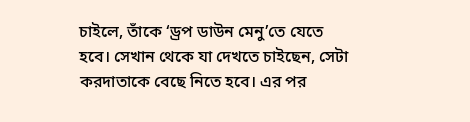চাইলে, তাঁকে ‘ড্রপ ডাউন মেনু’তে যেতে হবে। সেখান থেকে যা দেখতে চাইছেন, সেটা করদাতাকে বেছে নিতে হবে। এর পর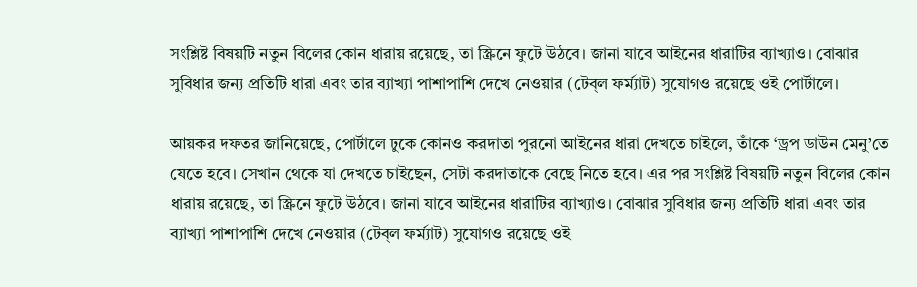সংশ্লিষ্ট বিষয়টি নতুন বিলের কোন ধারায় রয়েছে, তা স্ক্রিনে ফুটে উঠবে। জানা যাবে আইনের ধারাটির ব্যাখ্যাও। বোঝার সুবিধার জন্য প্রতিটি ধারা এবং তার ব্যাখ্যা পাশাপাশি দেখে নেওয়ার (টেব্‌ল ফর্ম্যাট) সুযোগও রয়েছে ওই পোর্টালে।

আয়কর দফতর জানিয়েছে, পোর্টালে ঢুকে কোনও করদাতা পুরনো আইনের ধারা দেখতে চাইলে, তাঁকে ‘ড্রপ ডাউন মেনু’তে যেতে হবে। সেখান থেকে যা দেখতে চাইছেন, সেটা করদাতাকে বেছে নিতে হবে। এর পর সংশ্লিষ্ট বিষয়টি নতুন বিলের কোন ধারায় রয়েছে, তা স্ক্রিনে ফুটে উঠবে। জানা যাবে আইনের ধারাটির ব্যাখ্যাও। বোঝার সুবিধার জন্য প্রতিটি ধারা এবং তার ব্যাখ্যা পাশাপাশি দেখে নেওয়ার (টেব্‌ল ফর্ম্যাট) সুযোগও রয়েছে ওই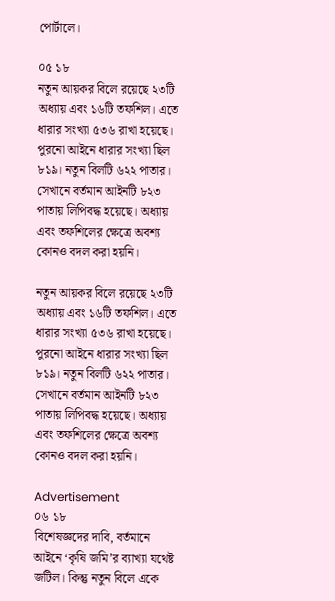পোর্টালে।

০৫ ১৮
নতুন আয়কর বিলে রয়েছে ২৩টি অধ্যায় এবং ১৬টি তফশিল। এতে ধারার সংখ্যা ৫৩৬ রাখা হয়েছে। পুরনো আইনে ধারার সংখ্যা ছিল ৮১৯। নতুন বিলটি ৬২২ পাতার। সেখানে বর্তমান আইনটি ৮২৩ পাতায় লিপিবদ্ধ হয়েছে। অধ্যায় এবং তফশিলের ক্ষেত্রে অবশ্য কোনও বদল করা হয়নি।

নতুন আয়কর বিলে রয়েছে ২৩টি অধ্যায় এবং ১৬টি তফশিল। এতে ধারার সংখ্যা ৫৩৬ রাখা হয়েছে। পুরনো আইনে ধারার সংখ্যা ছিল ৮১৯। নতুন বিলটি ৬২২ পাতার। সেখানে বর্তমান আইনটি ৮২৩ পাতায় লিপিবদ্ধ হয়েছে। অধ্যায় এবং তফশিলের ক্ষেত্রে অবশ্য কোনও বদল করা হয়নি।

Advertisement
০৬ ১৮
বিশেষজ্ঞদের দাবি, বর্তমানে আইনে ‘কৃষি জমি’র ব্যাখ্যা যথেষ্ট জটিল। কিন্তু নতুন বিলে একে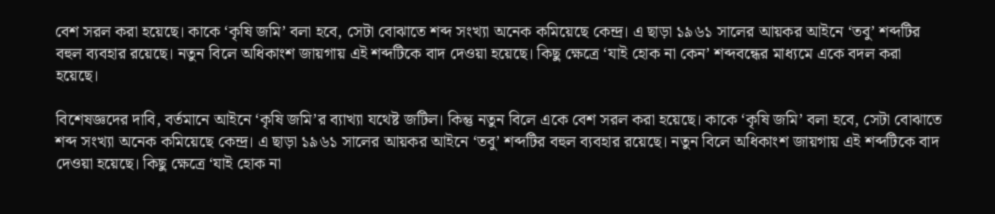বেশ সরল করা হয়েছে। কাকে ‘কৃষি জমি’ বলা হবে, সেটা বোঝাতে শব্দ সংখ্যা অনেক কমিয়েছে কেন্দ্র। এ ছাড়া ১৯৬১ সালের আয়কর আইনে ‘তবু’ শব্দটির বহুল ব্যবহার রয়েছে। নতুন বিলে অধিকাংশ জায়গায় এই শব্দটিকে বাদ দেওয়া হয়েছে। কিছু ক্ষেত্রে ‘যাই হোক না কেন’ শব্দবন্ধের মাধ্যমে একে বদল করা হয়েছে।

বিশেষজ্ঞদের দাবি, বর্তমানে আইনে ‘কৃষি জমি’র ব্যাখ্যা যথেষ্ট জটিল। কিন্তু নতুন বিলে একে বেশ সরল করা হয়েছে। কাকে ‘কৃষি জমি’ বলা হবে, সেটা বোঝাতে শব্দ সংখ্যা অনেক কমিয়েছে কেন্দ্র। এ ছাড়া ১৯৬১ সালের আয়কর আইনে ‘তবু’ শব্দটির বহুল ব্যবহার রয়েছে। নতুন বিলে অধিকাংশ জায়গায় এই শব্দটিকে বাদ দেওয়া হয়েছে। কিছু ক্ষেত্রে ‘যাই হোক না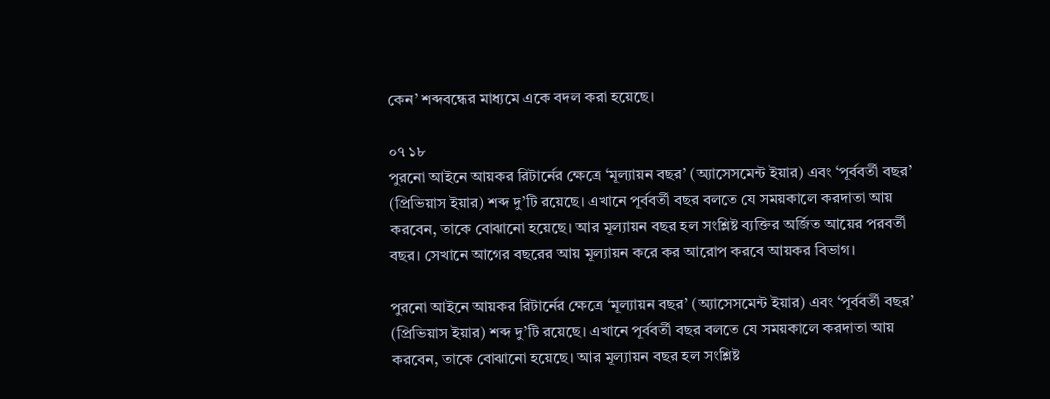কেন’ শব্দবন্ধের মাধ্যমে একে বদল করা হয়েছে।

০৭ ১৮
পুরনো আইনে আয়কর রিটার্নের ক্ষেত্রে ‘মূল্যায়ন বছর’ (অ্যাসেসমেন্ট ইয়ার) এবং ‘পূর্ববর্তী বছর’ (প্রিভিয়াস ইয়ার) শব্দ দু’টি রয়েছে। এখানে পূর্ববর্তী বছর বলতে যে সময়কালে করদাতা আয় করবেন, তাকে বোঝানো হয়েছে। আর মূল্যায়ন বছর হল সংশ্লিষ্ট ব্যক্তির অর্জিত আয়ের পরবর্তী বছর। সেখানে আগের বছরের আয় মূল্যায়ন করে কর আরোপ করবে আয়কর বিভাগ।

পুরনো আইনে আয়কর রিটার্নের ক্ষেত্রে ‘মূল্যায়ন বছর’ (অ্যাসেসমেন্ট ইয়ার) এবং ‘পূর্ববর্তী বছর’ (প্রিভিয়াস ইয়ার) শব্দ দু’টি রয়েছে। এখানে পূর্ববর্তী বছর বলতে যে সময়কালে করদাতা আয় করবেন, তাকে বোঝানো হয়েছে। আর মূল্যায়ন বছর হল সংশ্লিষ্ট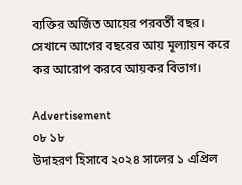ব্যক্তির অর্জিত আয়ের পরবর্তী বছর। সেখানে আগের বছরের আয় মূল্যায়ন করে কর আরোপ করবে আয়কর বিভাগ।

Advertisement
০৮ ১৮
উদাহরণ হিসাবে ২০২৪ সালের ১ এপ্রিল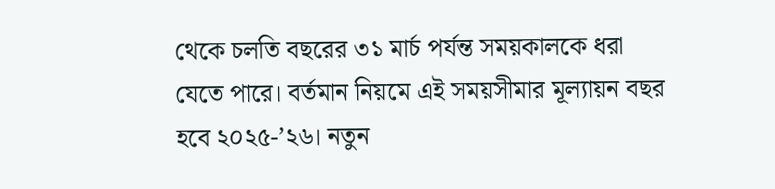থেকে চলতি বছরের ৩১ মার্চ পর্যন্ত সময়কালকে ধরা যেতে পারে। বর্তমান নিয়মে এই সময়সীমার মূল্যায়ন বছর হবে ২০২৫-’২৬। নতুন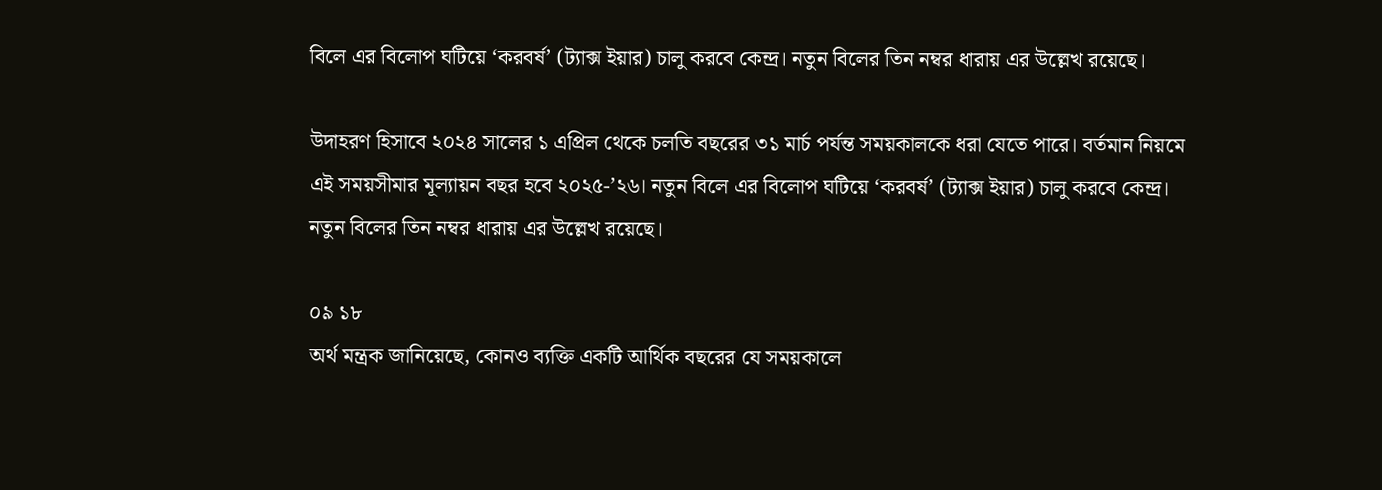বিলে এর বিলোপ ঘটিয়ে ‘করবর্ষ’ (ট্যাক্স ইয়ার) চালু করবে কেন্দ্র। নতুন বিলের তিন নম্বর ধারায় এর উল্লেখ রয়েছে।

উদাহরণ হিসাবে ২০২৪ সালের ১ এপ্রিল থেকে চলতি বছরের ৩১ মার্চ পর্যন্ত সময়কালকে ধরা যেতে পারে। বর্তমান নিয়মে এই সময়সীমার মূল্যায়ন বছর হবে ২০২৫-’২৬। নতুন বিলে এর বিলোপ ঘটিয়ে ‘করবর্ষ’ (ট্যাক্স ইয়ার) চালু করবে কেন্দ্র। নতুন বিলের তিন নম্বর ধারায় এর উল্লেখ রয়েছে।

০৯ ১৮
অর্থ মন্ত্রক জানিয়েছে, কোনও ব্যক্তি একটি আর্থিক বছরের যে সময়কালে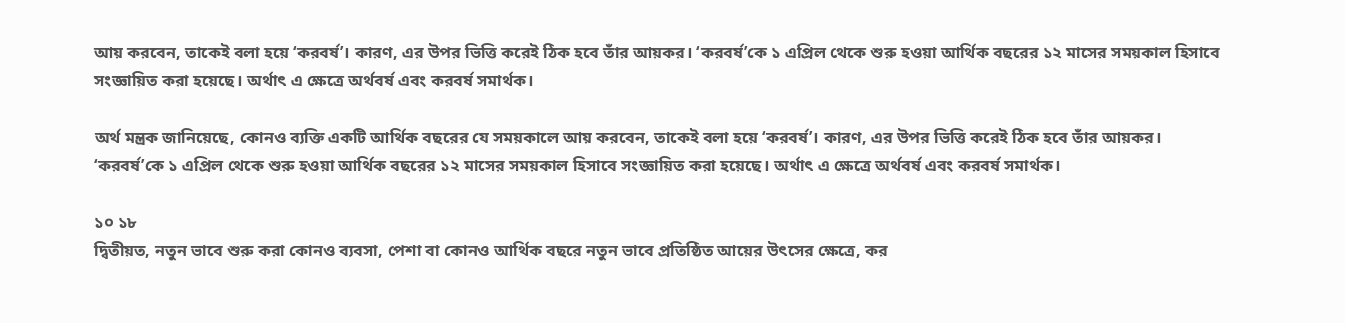আয় করবেন, তাকেই বলা হয়ে ‘করবর্ষ’। কারণ, এর উপর ভিত্তি করেই ঠিক হবে তাঁর আয়কর। ‘করবর্ষ’কে ১ এপ্রিল থেকে শুরু হওয়া আর্থিক বছরের ১২ মাসের সময়কাল হিসাবে সংজ্ঞায়িত করা হয়েছে। অর্থাৎ এ ক্ষেত্রে অর্থবর্ষ এবং করবর্ষ সমার্থক।

অর্থ মন্ত্রক জানিয়েছে, কোনও ব্যক্তি একটি আর্থিক বছরের যে সময়কালে আয় করবেন, তাকেই বলা হয়ে ‘করবর্ষ’। কারণ, এর উপর ভিত্তি করেই ঠিক হবে তাঁর আয়কর। ‘করবর্ষ’কে ১ এপ্রিল থেকে শুরু হওয়া আর্থিক বছরের ১২ মাসের সময়কাল হিসাবে সংজ্ঞায়িত করা হয়েছে। অর্থাৎ এ ক্ষেত্রে অর্থবর্ষ এবং করবর্ষ সমার্থক।

১০ ১৮
দ্বিতীয়ত, নতুন ভাবে শুরু করা কোনও ব্যবসা, পেশা বা কোনও আর্থিক বছরে নতুন ভাবে প্রতিষ্ঠিত আয়ের উৎসের ক্ষেত্রে, কর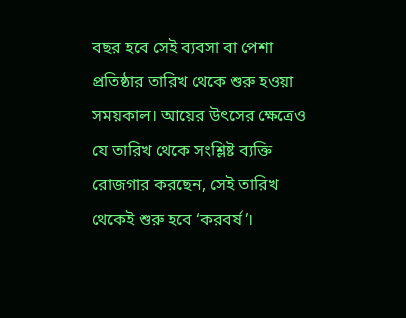বছর হবে সেই ব্যবসা বা পেশা প্রতিষ্ঠার তারিখ থেকে শুরু হওয়া সময়কাল। আয়ের উৎসের ক্ষেত্রেও যে তারিখ থেকে সংশ্লিষ্ট ব্যক্তি রোজগার করছেন, সেই তারিখ থেকেই শুরু হবে ‘করবর্ষ’।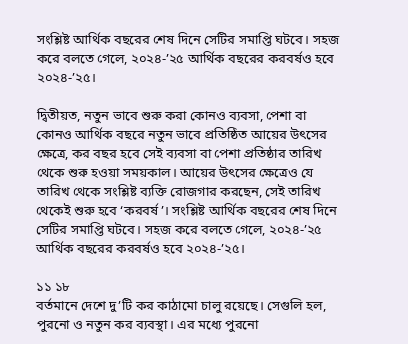সংশ্লিষ্ট আর্থিক বছরের শেষ দিনে সেটির সমাপ্তি ঘটবে। সহজ করে বলতে গেলে, ২০২৪-’২৫ আর্থিক বছরের করবর্ষও হবে ২০২৪-’২৫।

দ্বিতীয়ত, নতুন ভাবে শুরু করা কোনও ব্যবসা, পেশা বা কোনও আর্থিক বছরে নতুন ভাবে প্রতিষ্ঠিত আয়ের উৎসের ক্ষেত্রে, কর বছর হবে সেই ব্যবসা বা পেশা প্রতিষ্ঠার তারিখ থেকে শুরু হওয়া সময়কাল। আয়ের উৎসের ক্ষেত্রেও যে তারিখ থেকে সংশ্লিষ্ট ব্যক্তি রোজগার করছেন, সেই তারিখ থেকেই শুরু হবে ‘করবর্ষ’। সংশ্লিষ্ট আর্থিক বছরের শেষ দিনে সেটির সমাপ্তি ঘটবে। সহজ করে বলতে গেলে, ২০২৪-’২৫ আর্থিক বছরের করবর্ষও হবে ২০২৪-’২৫।

১১ ১৮
বর্তমানে দেশে দু’টি কর কাঠামো চালু রয়েছে। সেগুলি হল, পুরনো ও নতুন কর ব্যবস্থা। এর মধ্যে পুরনো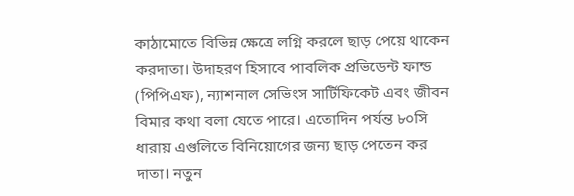কাঠামোতে বিভিন্ন ক্ষেত্রে লগ্নি করলে ছাড় পেয়ে থাকেন করদাতা। উদাহরণ হিসাবে পাবলিক প্রভিডেন্ট ফান্ড (পিপিএফ), ন্যাশনাল সেভিংস সার্টিফিকেট এবং জীবন বিমার কথা বলা যেতে পারে। এতোদিন পর্যন্ত ৮০সি ধারায় এগুলিতে বিনিয়োগের জন্য ছাড় পেতেন কর দাতা। নতুন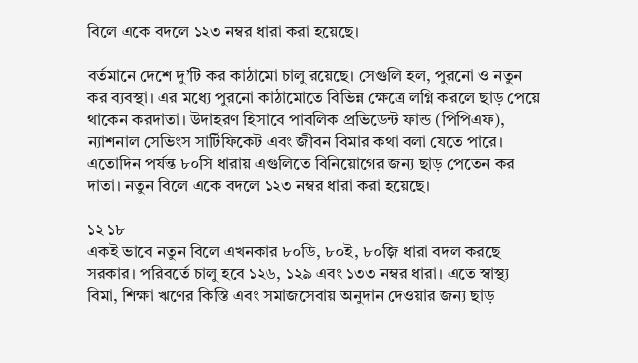বিলে একে বদলে ১২৩ নম্বর ধারা করা হয়েছে।

বর্তমানে দেশে দু’টি কর কাঠামো চালু রয়েছে। সেগুলি হল, পুরনো ও নতুন কর ব্যবস্থা। এর মধ্যে পুরনো কাঠামোতে বিভিন্ন ক্ষেত্রে লগ্নি করলে ছাড় পেয়ে থাকেন করদাতা। উদাহরণ হিসাবে পাবলিক প্রভিডেন্ট ফান্ড (পিপিএফ), ন্যাশনাল সেভিংস সার্টিফিকেট এবং জীবন বিমার কথা বলা যেতে পারে। এতোদিন পর্যন্ত ৮০সি ধারায় এগুলিতে বিনিয়োগের জন্য ছাড় পেতেন কর দাতা। নতুন বিলে একে বদলে ১২৩ নম্বর ধারা করা হয়েছে।

১২ ১৮
একই ভাবে নতুন বিলে এখনকার ৮০ডি, ৮০ই, ৮০জ়ি ধারা বদল করছে সরকার। পরিবর্তে চালু হবে ১২৬, ১২৯ এবং ১৩৩ নম্বর ধারা। এতে স্বাস্থ্য বিমা, শিক্ষা ঋণের কিস্তি এবং সমাজসেবায় অনুদান দেওয়ার জন্য ছাড়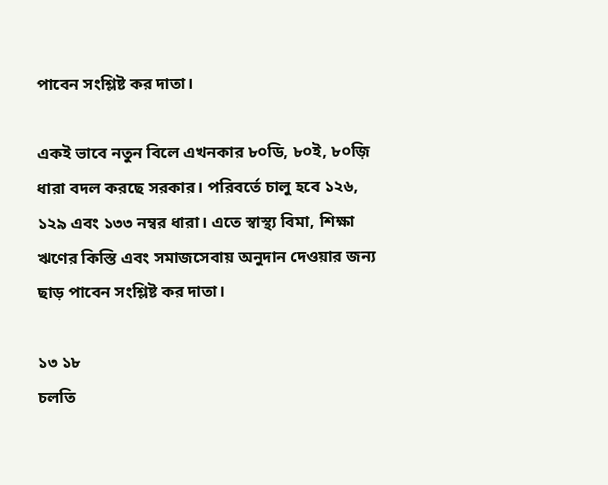পাবেন সংশ্লিষ্ট কর দাতা।

একই ভাবে নতুন বিলে এখনকার ৮০ডি, ৮০ই, ৮০জ়ি ধারা বদল করছে সরকার। পরিবর্তে চালু হবে ১২৬, ১২৯ এবং ১৩৩ নম্বর ধারা। এতে স্বাস্থ্য বিমা, শিক্ষা ঋণের কিস্তি এবং সমাজসেবায় অনুদান দেওয়ার জন্য ছাড় পাবেন সংশ্লিষ্ট কর দাতা।

১৩ ১৮
চলতি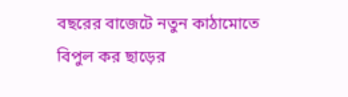বছরের বাজেটে নতুন কাঠামোতে বিপুল কর ছাড়ের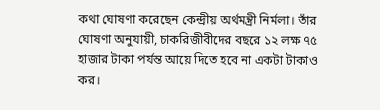কথা ঘোষণা করেছেন কেন্দ্রীয় অর্থমন্ত্রী নির্মলা। তাঁর ঘোষণা অনুযায়ী, চাকরিজীবীদের বছরে ১২ লক্ষ ৭৫ হাজার টাকা পর্যন্ত আয়ে দিতে হবে না একটা টাকাও কর।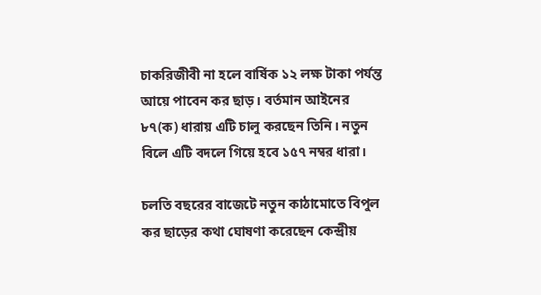চাকরিজীবী না হলে বার্ষিক ১২ লক্ষ টাকা পর্যন্ত আয়ে পাবেন কর ছাড়। বর্তমান আইনের ৮৭(ক) ধারায় এটি চালু করছেন তিনি। নতুন বিলে এটি বদলে গিয়ে হবে ১৫৭ নম্বর ধারা।

চলতি বছরের বাজেটে নতুন কাঠামোতে বিপুল কর ছাড়ের কথা ঘোষণা করেছেন কেন্দ্রীয়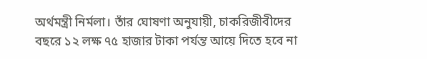অর্থমন্ত্রী নির্মলা। তাঁর ঘোষণা অনুযায়ী, চাকরিজীবীদের বছরে ১২ লক্ষ ৭৫ হাজার টাকা পর্যন্ত আয়ে দিতে হবে না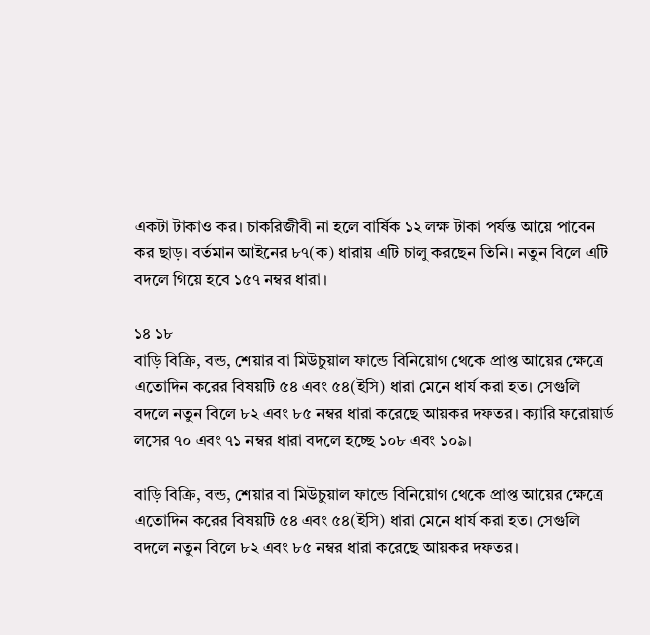একটা টাকাও কর। চাকরিজীবী না হলে বার্ষিক ১২ লক্ষ টাকা পর্যন্ত আয়ে পাবেন কর ছাড়। বর্তমান আইনের ৮৭(ক) ধারায় এটি চালু করছেন তিনি। নতুন বিলে এটি বদলে গিয়ে হবে ১৫৭ নম্বর ধারা।

১৪ ১৮
বাড়ি বিক্রি, বন্ড, শেয়ার বা মিউচুয়াল ফান্ডে বিনিয়োগ থেকে প্রাপ্ত আয়ের ক্ষেত্রে এতোদিন করের বিষয়টি ৫৪ এবং ৫৪(ইসি) ধারা মেনে ধার্য করা হত। সেগুলি বদলে নতুন বিলে ৮২ এবং ৮৫ নম্বর ধারা করেছে আয়কর দফতর। ক্যারি ফরোয়ার্ড লসের ৭০ এবং ৭১ নম্বর ধারা বদলে হচ্ছে ১০৮ এবং ১০৯।

বাড়ি বিক্রি, বন্ড, শেয়ার বা মিউচুয়াল ফান্ডে বিনিয়োগ থেকে প্রাপ্ত আয়ের ক্ষেত্রে এতোদিন করের বিষয়টি ৫৪ এবং ৫৪(ইসি) ধারা মেনে ধার্য করা হত। সেগুলি বদলে নতুন বিলে ৮২ এবং ৮৫ নম্বর ধারা করেছে আয়কর দফতর।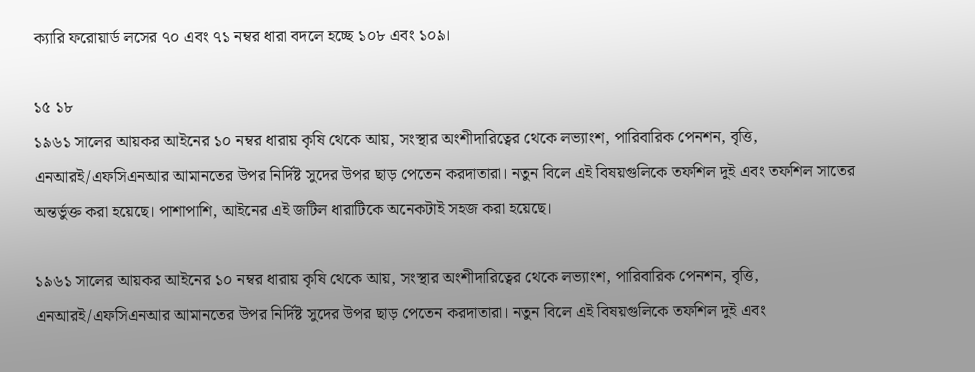ক্যারি ফরোয়ার্ড লসের ৭০ এবং ৭১ নম্বর ধারা বদলে হচ্ছে ১০৮ এবং ১০৯।

১৫ ১৮
১৯৬১ সালের আয়কর আইনের ১০ নম্বর ধারায় কৃষি থেকে আয়, সংস্থার অংশীদারিত্বের থেকে লভ্যাংশ, পারিবারিক পেনশন, বৃত্তি, এনআরই/এফসিএনআর আমানতের উপর নির্দিষ্ট সুদের উপর ছাড় পেতেন করদাতারা। নতুন বিলে এই বিষয়গুলিকে তফশিল দুই এবং তফশিল সাতের অন্তর্ভুক্ত করা হয়েছে। পাশাপাশি, আইনের এই জটিল ধারাটিকে অনেকটাই সহজ করা হয়েছে।

১৯৬১ সালের আয়কর আইনের ১০ নম্বর ধারায় কৃষি থেকে আয়, সংস্থার অংশীদারিত্বের থেকে লভ্যাংশ, পারিবারিক পেনশন, বৃত্তি, এনআরই/এফসিএনআর আমানতের উপর নির্দিষ্ট সুদের উপর ছাড় পেতেন করদাতারা। নতুন বিলে এই বিষয়গুলিকে তফশিল দুই এবং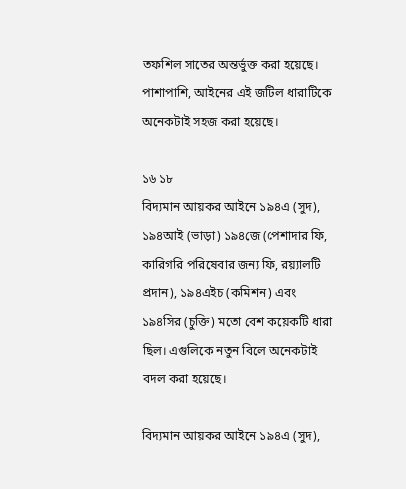তফশিল সাতের অন্তর্ভুক্ত করা হয়েছে। পাশাপাশি, আইনের এই জটিল ধারাটিকে অনেকটাই সহজ করা হয়েছে।

১৬ ১৮
বিদ্যমান আয়কর আইনে ১৯৪এ (সুদ), ১৯৪আই (ভাড়া) ১৯৪জে (পেশাদার ফি, কারিগরি পরিষেবার জন্য ফি, রয়্যালটি প্রদান), ১৯৪এইচ (কমিশন) এবং ১৯৪সির (চুক্তি) মতো বেশ কয়েকটি ধারা ছিল। এগুলিকে নতুন বিলে অনেকটাই বদল করা হয়েছে।

বিদ্যমান আয়কর আইনে ১৯৪এ (সুদ),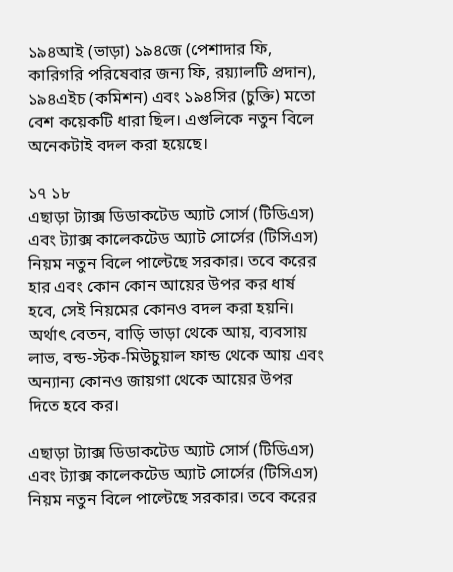১৯৪আই (ভাড়া) ১৯৪জে (পেশাদার ফি, কারিগরি পরিষেবার জন্য ফি, রয়্যালটি প্রদান), ১৯৪এইচ (কমিশন) এবং ১৯৪সির (চুক্তি) মতো বেশ কয়েকটি ধারা ছিল। এগুলিকে নতুন বিলে অনেকটাই বদল করা হয়েছে।

১৭ ১৮
এছাড়া ট্যাক্স ডিডাকটেড অ্যাট সোর্স (টিডিএস) এবং ট্যাক্স কালেকটেড অ্যাট সোর্সের (টিসিএস) নিয়ম নতুন বিলে পাল্টেছে সরকার। তবে করের হার এবং কোন কোন আয়ের উপর কর ধার্ষ হবে, সেই নিয়মের কোনও বদল করা হয়নি। অর্থাৎ বেতন, বাড়ি ভাড়া থেকে আয়, ব্যবসায় লাভ, বন্ড-স্টক-মিউচুয়াল ফান্ড থেকে আয় এবং অন্যান্য কোনও জায়গা থেকে আয়ের উপর দিতে হবে কর।

এছাড়া ট্যাক্স ডিডাকটেড অ্যাট সোর্স (টিডিএস) এবং ট্যাক্স কালেকটেড অ্যাট সোর্সের (টিসিএস) নিয়ম নতুন বিলে পাল্টেছে সরকার। তবে করের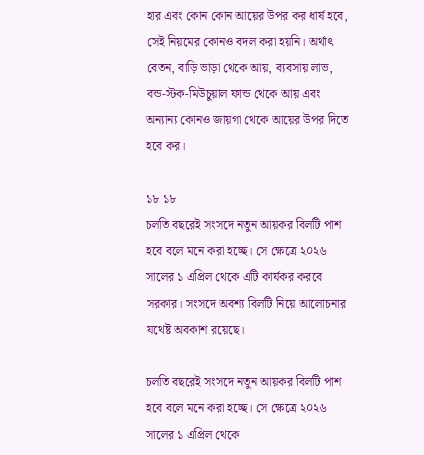হার এবং কোন কোন আয়ের উপর কর ধার্ষ হবে, সেই নিয়মের কোনও বদল করা হয়নি। অর্থাৎ বেতন, বাড়ি ভাড়া থেকে আয়, ব্যবসায় লাভ, বন্ড-স্টক-মিউচুয়াল ফান্ড থেকে আয় এবং অন্যান্য কোনও জায়গা থেকে আয়ের উপর দিতে হবে কর।

১৮ ১৮
চলতি বছরেই সংসদে নতুন আয়কর বিলটি পাশ হবে বলে মনে করা হচ্ছে। সে ক্ষেত্রে ২০২৬ সালের ১ এপ্রিল থেকে এটি কার্যকর করবে সরকার। সংসদে অবশ্য বিলটি নিয়ে আলোচনার যথেষ্ট অবকাশ রয়েছে।

চলতি বছরেই সংসদে নতুন আয়কর বিলটি পাশ হবে বলে মনে করা হচ্ছে। সে ক্ষেত্রে ২০২৬ সালের ১ এপ্রিল থেকে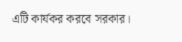এটি কার্যকর করবে সরকার।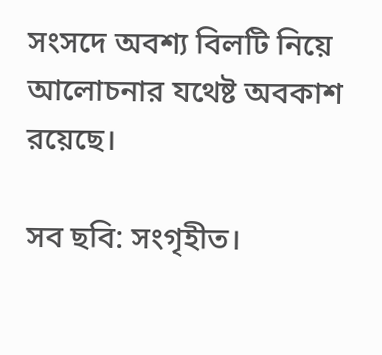সংসদে অবশ্য বিলটি নিয়ে আলোচনার যথেষ্ট অবকাশ রয়েছে।

সব ছবি: সংগৃহীত।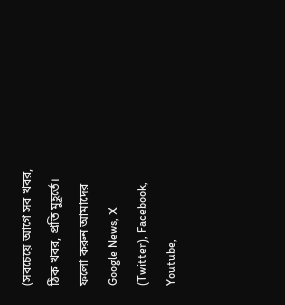(সবচেয়ে আগে সব খবর, ঠিক খবর, প্রতি মুহূর্তে। ফলো করুন আমাদের Google News, X (Twitter), Facebook, Youtube,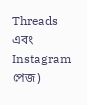Threads এবং Instagram পেজ)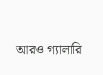আরও গ্যালারি